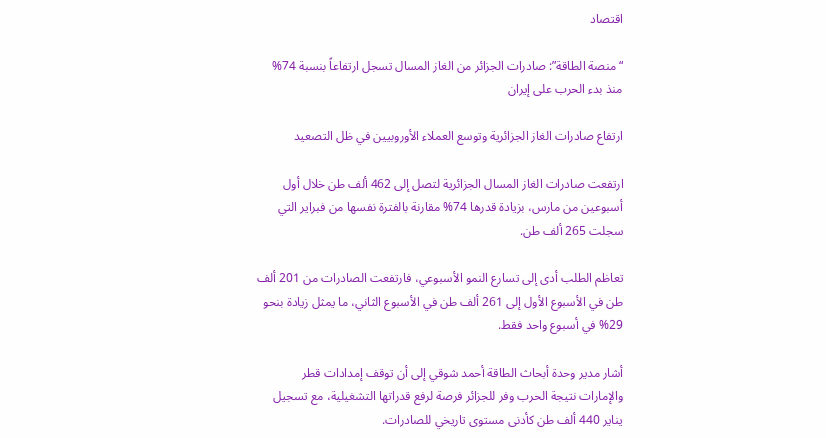اقتصاد

“منصة الطاقة”: صادرات الجزائر من الغاز المسال تسجل ارتفاعاً بنسبة 74% منذ بدء الحرب على إيران

ارتفاع صادرات الغاز الجزائرية وتوسع العملاء الأوروبيين في ظل التصعيد

ارتفعت صادرات الغاز المسال الجزائرية لتصل إلى 462 ألف طن خلال أول أسبوعين من مارس، بزيادة قدرها 74% مقارنة بالفترة نفسها من فبراير التي سجلت 265 ألف طن.

تعاظم الطلب أدى إلى تسارع النمو الأسبوعي، فارتفعت الصادرات من 201 ألف طن في الأسبوع الأول إلى 261 ألف طن في الأسبوع الثاني، ما يمثل زيادة بنحو 29% في أسبوع واحد فقط.

أشار مدير وحدة أبحاث الطاقة أحمد شوقي إلى أن توقف إمدادات قطر والإمارات نتيجة الحرب وفر للجزائر فرصة لرفع قدراتها التشغيلية، مع تسجيل يناير 440 ألف طن كأدنى مستوى تاريخي للصادرات.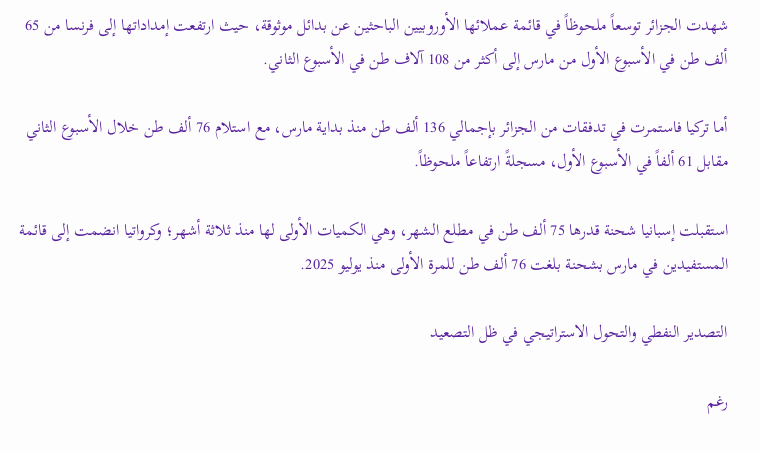شهدت الجزائر توسعاً ملحوظاً في قائمة عملائها الأوروبيين الباحثين عن بدائل موثوقة، حيث ارتفعت إمداداتها إلى فرنسا من 65 ألف طن في الأسبوع الأول من مارس إلى أكثر من 108 آلاف طن في الأسبوع الثاني.

أما تركيا فاستمرت في تدفقات من الجزائر بإجمالي 136 ألف طن منذ بداية مارس، مع استلام 76 ألف طن خلال الأسبوع الثاني مقابل 61 ألفاً في الأسبوع الأول، مسجلةً ارتفاعاً ملحوظاً.

استقبلت إسبانيا شحنة قدرها 75 ألف طن في مطلع الشهر، وهي الكميات الأولى لها منذ ثلاثة أشهر؛ وكرواتيا انضمت إلى قائمة المستفيدين في مارس بشحنة بلغت 76 ألف طن للمرة الأولى منذ يوليو 2025.

التصدير النفطي والتحول الاستراتيجي في ظل التصعيد

رغم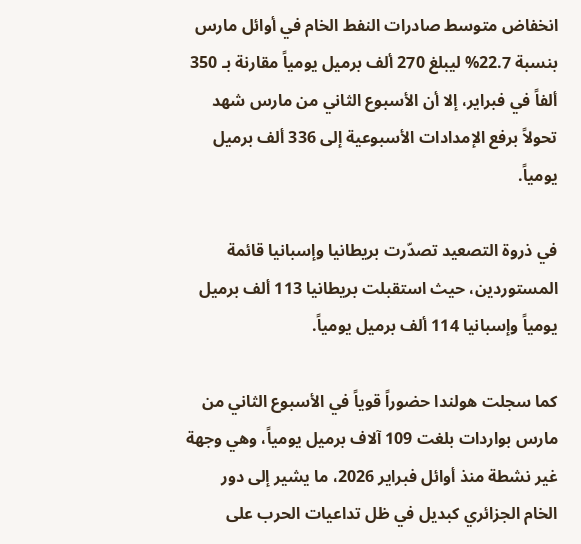انخفاض متوسط صادرات النفط الخام في أوائل مارس بنسبة 22.7% ليبلغ 270 ألف برميل يومياً مقارنة بـ 350 ألفاً في فبراير، إلا أن الأسبوع الثاني من مارس شهد تحولاً برفع الإمدادات الأسبوعية إلى 336 ألف برميل يومياً.

في ذروة التصعيد تصدّرت بريطانيا وإسبانيا قائمة المستوردين، حيث استقبلت بريطانيا 113 ألف برميل يومياً وإسبانيا 114 ألف برميل يومياً.

كما سجلت هولندا حضوراً قوياً في الأسبوع الثاني من مارس بواردات بلغت 109 آلاف برميل يومياً، وهي وجهة غير نشطة منذ أوائل فبراير 2026، ما يشير إلى دور الخام الجزائري كبديل في ظل تداعيات الحرب على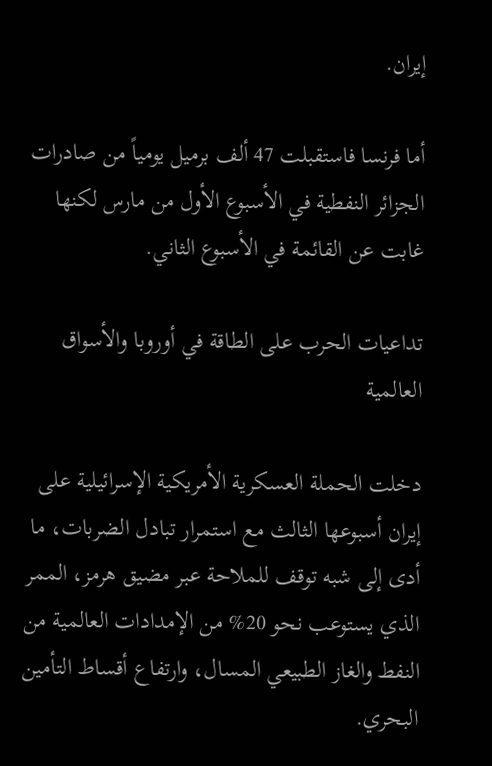إيران.

أما فرنسا فاستقبلت 47 ألف برميل يومياً من صادرات الجزائر النفطية في الأسبوع الأول من مارس لكنها غابت عن القائمة في الأسبوع الثاني.

تداعيات الحرب على الطاقة في أوروبا والأسواق العالمية

دخلت الحملة العسكرية الأمريكية الإسرائيلية على إيران أسبوعها الثالث مع استمرار تبادل الضربات، ما أدى إلى شبه توقف للملاحة عبر مضيق هرمز، الممر الذي يستوعب نحو 20% من الإمدادات العالمية من النفط والغاز الطبيعي المسال، وارتفاع أقساط التأمين البحري.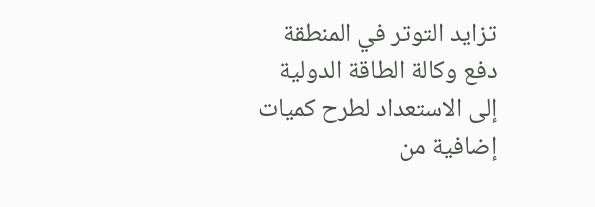تزايد التوتر في المنطقة دفع وكالة الطاقة الدولية إلى الاستعداد لطرح كميات إضافية من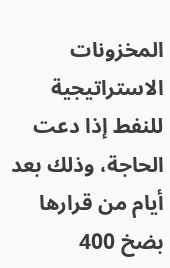المخزونات الاستراتيجية للنفط إذا دعت الحاجة، وذلك بعد أيام من قرارها بضخ 400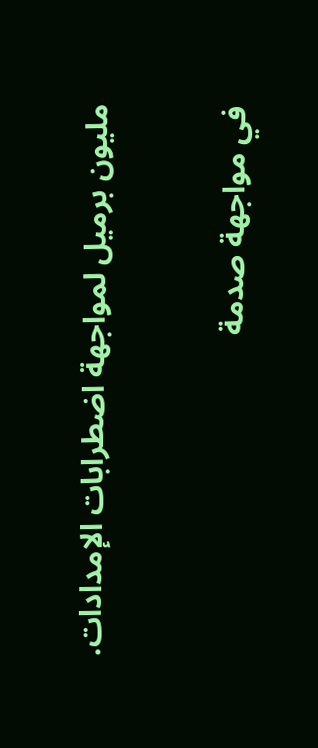مليون برميل لمواجهة اضطرابات الإمدادات.

في مواجهة صدمة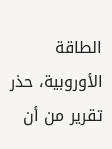الطاقة الأوروبية، حذر تقرير من أن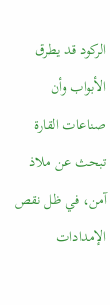الركود قد يطرق الأبواب وأن صناعات القارة تبحث عن ملاذ آمن، في ظل نقص الإمدادات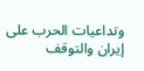وتداعيات الحرب على إيران والتوقف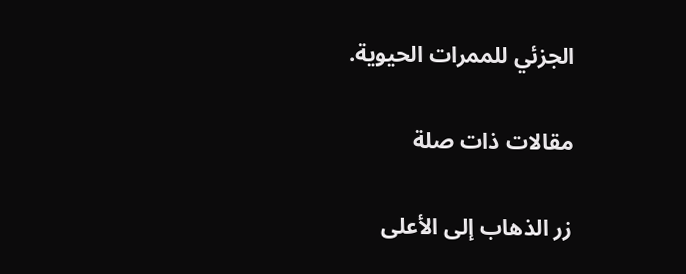الجزئي للممرات الحيوية.

مقالات ذات صلة

زر الذهاب إلى الأعلى